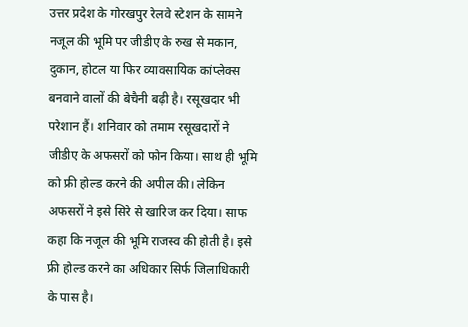उत्तर प्रदेश के गोरखपुर रेलवे स्टेशन के सामने नजूल की भूमि पर जीडीए के रुख से मकान, दुकान, होटल या फिर व्यावसायिक कांप्लेक्स बनवाने वालों की बेचैनी बढ़ी है। रसूखदार भी परेशान हैं। शनिवार को तमाम रसूखदारों ने जीडीए के अफसरों को फोन किया। साथ ही भूमि को फ्री होल्ड करने की अपील की। लेकिन अफसरों ने इसे सिरे से खारिज कर दिया। साफ कहा कि नजूल की भूमि राजस्व की होती है। इसे फ्री होल्ड करने का अधिकार सिर्फ जिलाधिकारी के पास है।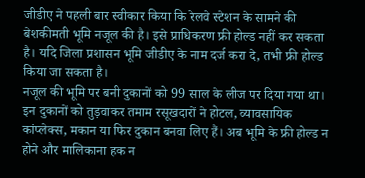जीडीए ने पहली बार स्वीकार किया कि रेलवे स्टेशन के सामने की बेशकीमती भूमि नजूल की है। इसे प्राधिकरण फ्री होल्ड नहीं कर सकता है। यदि जिला प्रशासन भूमि जीडीए के नाम दर्ज करा दे, तभी फ्री होल्ड किया जा सकता है।
नजूल की भूमि पर बनी दुकानों को 99 साल के लीज पर दिया गया था। इन दुकानों को तुड़वाकर तमाम रसूखदारों ने होटल, व्यावसायिक कांप्लेक्स, मकान या फिर दुकान बनवा लिए हैं। अब भूमि के फ्री होल्ड न होने और मालिकाना हक न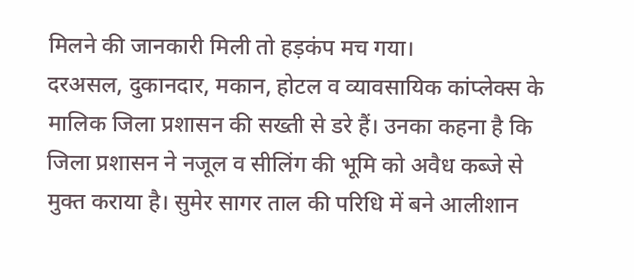मिलने की जानकारी मिली तो हड़कंप मच गया।
दरअसल, दुकानदार, मकान, होटल व व्यावसायिक कांप्लेक्स के मालिक जिला प्रशासन की सख्ती से डरे हैं। उनका कहना है कि जिला प्रशासन ने नजूल व सीलिंग की भूमि को अवैध कब्जे से मुक्त कराया है। सुमेर सागर ताल की परिधि में बने आलीशान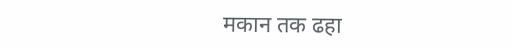मकान तक ढहा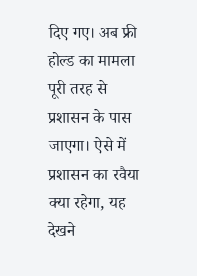दिए गए। अब फ्री होल्ड का मामला पूरी तरह से प्रशासन के पास जाएगा। ऐसे में प्रशासन का रवैया क्या रहेगा, यह देखने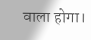वाला होगा।